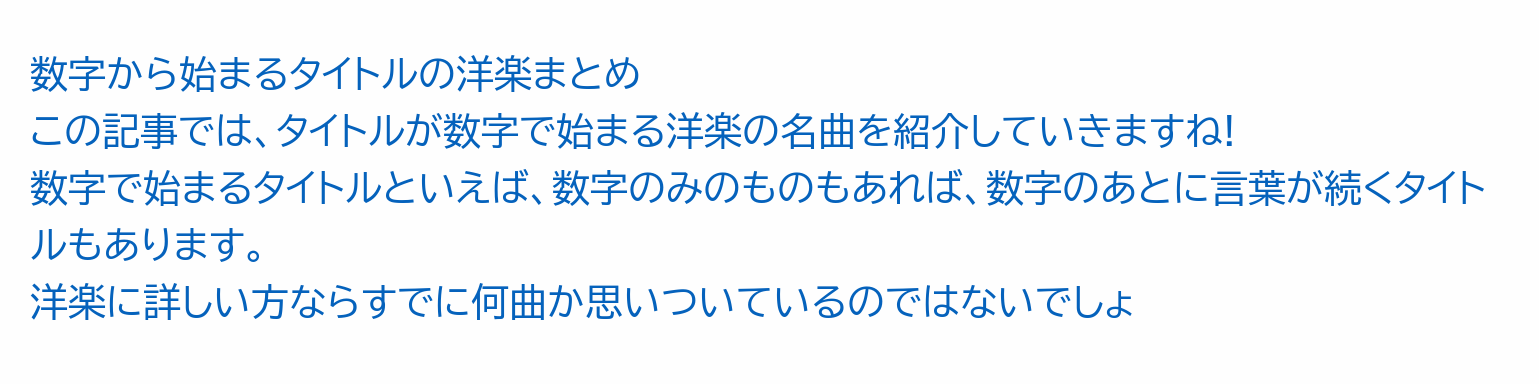数字から始まるタイトルの洋楽まとめ
この記事では、タイトルが数字で始まる洋楽の名曲を紹介していきますね!
数字で始まるタイトルといえば、数字のみのものもあれば、数字のあとに言葉が続くタイトルもあります。
洋楽に詳しい方ならすでに何曲か思いついているのではないでしょ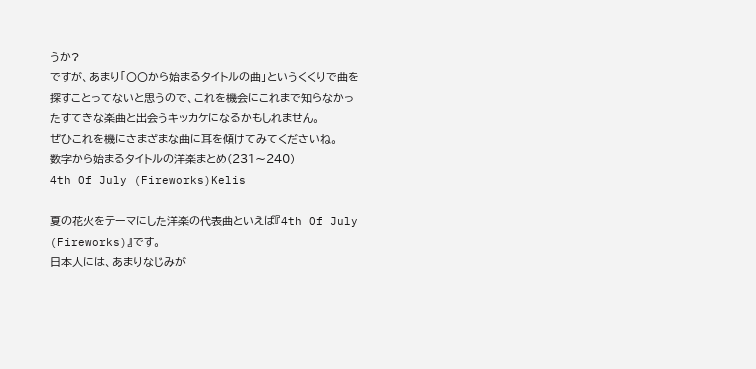うか?
ですが、あまり「〇〇から始まるタイトルの曲」というくくりで曲を探すことってないと思うので、これを機会にこれまで知らなかったすてきな楽曲と出会うキッカケになるかもしれません。
ぜひこれを機にさまざまな曲に耳を傾けてみてくださいね。
数字から始まるタイトルの洋楽まとめ(231〜240)
4th Of July (Fireworks)Kelis

夏の花火をテーマにした洋楽の代表曲といえば『4th Of July (Fireworks)』です。
日本人には、あまりなじみが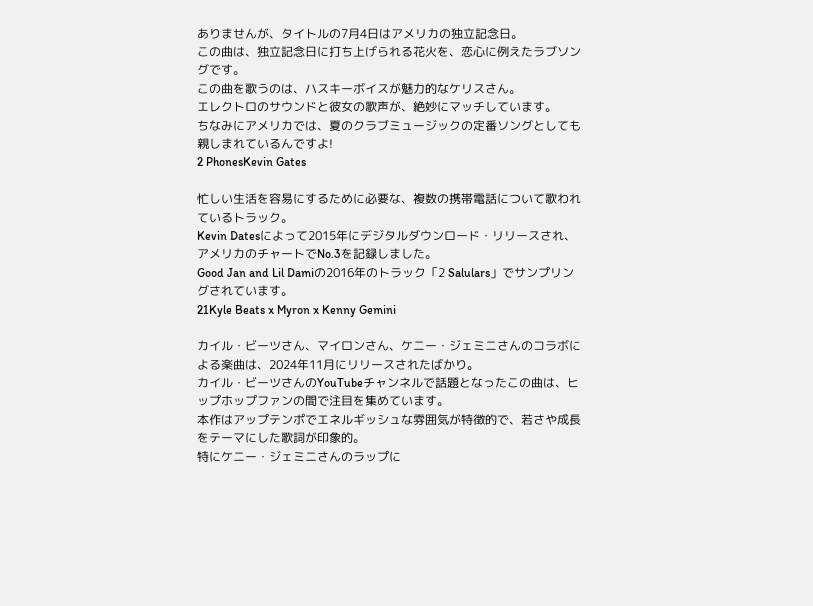ありませんが、タイトルの7月4日はアメリカの独立記念日。
この曲は、独立記念日に打ち上げられる花火を、恋心に例えたラブソングです。
この曲を歌うのは、ハスキーボイスが魅力的なケリスさん。
エレクトロのサウンドと彼女の歌声が、絶妙にマッチしています。
ちなみにアメリカでは、夏のクラブミュージックの定番ソングとしても親しまれているんですよ!
2 PhonesKevin Gates

忙しい生活を容易にするために必要な、複数の携帯電話について歌われているトラック。
Kevin Datesによって2015年にデジタルダウンロード・リリースされ、アメリカのチャートでNo.3を記録しました。
Good Jan and Lil Damiの2016年のトラック「2 Salulars」でサンプリングされています。
21Kyle Beats x Myron x Kenny Gemini

カイル・ビーツさん、マイロンさん、ケニー・ジェミニさんのコラボによる楽曲は、2024年11月にリリースされたばかり。
カイル・ビーツさんのYouTubeチャンネルで話題となったこの曲は、ヒップホップファンの間で注目を集めています。
本作はアップテンポでエネルギッシュな雰囲気が特徴的で、若さや成長をテーマにした歌詞が印象的。
特にケニー・ジェミニさんのラップに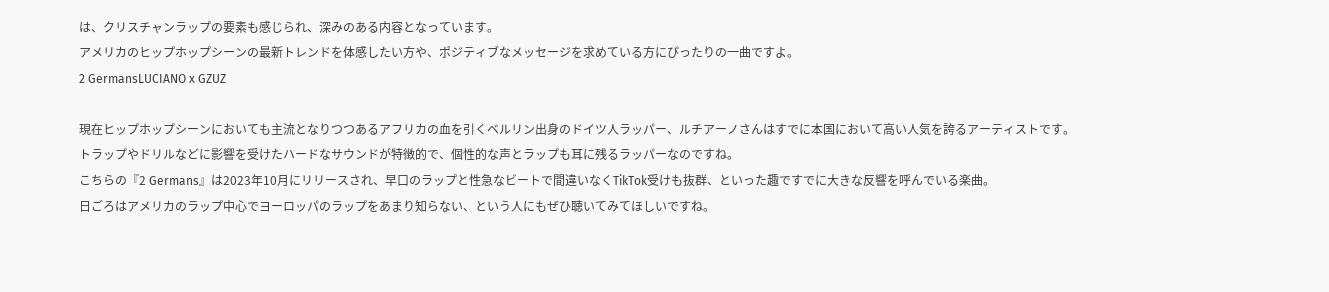は、クリスチャンラップの要素も感じられ、深みのある内容となっています。
アメリカのヒップホップシーンの最新トレンドを体感したい方や、ポジティブなメッセージを求めている方にぴったりの一曲ですよ。
2 GermansLUCIANO x GZUZ

現在ヒップホップシーンにおいても主流となりつつあるアフリカの血を引くベルリン出身のドイツ人ラッパー、ルチアーノさんはすでに本国において高い人気を誇るアーティストです。
トラップやドリルなどに影響を受けたハードなサウンドが特徴的で、個性的な声とラップも耳に残るラッパーなのですね。
こちらの『2 Germans』は2023年10月にリリースされ、早口のラップと性急なビートで間違いなくTikTok受けも抜群、といった趣ですでに大きな反響を呼んでいる楽曲。
日ごろはアメリカのラップ中心でヨーロッパのラップをあまり知らない、という人にもぜひ聴いてみてほしいですね。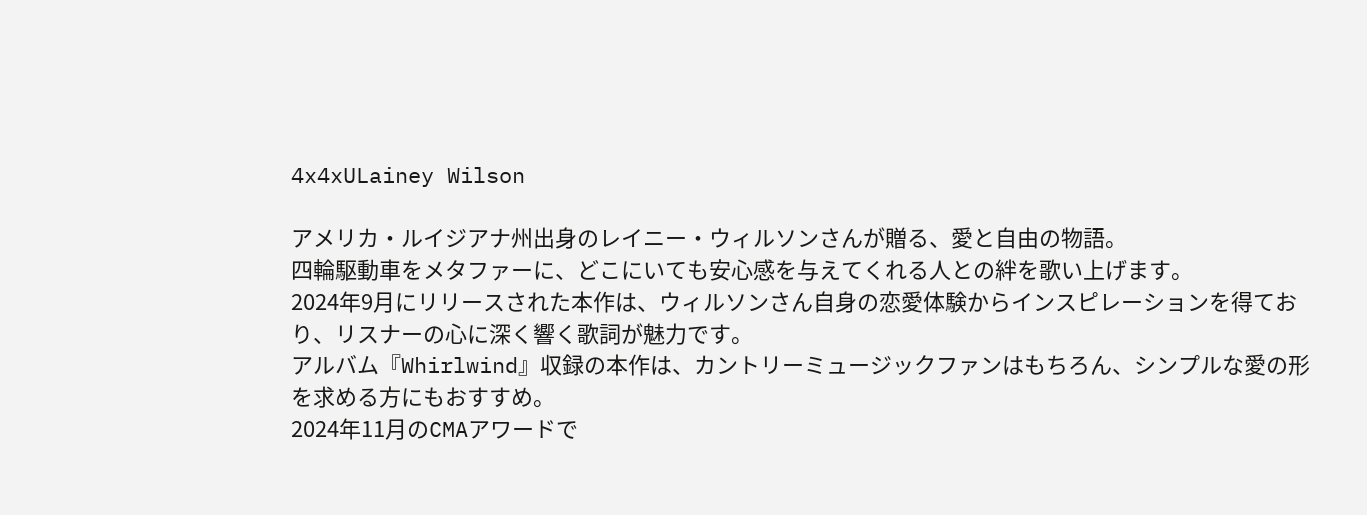4x4xULainey Wilson

アメリカ・ルイジアナ州出身のレイニー・ウィルソンさんが贈る、愛と自由の物語。
四輪駆動車をメタファーに、どこにいても安心感を与えてくれる人との絆を歌い上げます。
2024年9月にリリースされた本作は、ウィルソンさん自身の恋愛体験からインスピレーションを得ており、リスナーの心に深く響く歌詞が魅力です。
アルバム『Whirlwind』収録の本作は、カントリーミュージックファンはもちろん、シンプルな愛の形を求める方にもおすすめ。
2024年11月のCMAアワードで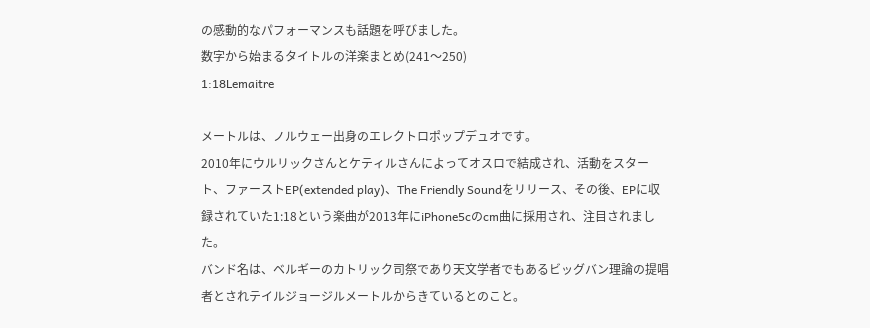の感動的なパフォーマンスも話題を呼びました。
数字から始まるタイトルの洋楽まとめ(241〜250)
1:18Lemaitre

メートルは、ノルウェー出身のエレクトロポップデュオです。
2010年にウルリックさんとケティルさんによってオスロで結成され、活動をスタート、ファーストEP(extended play)、The Friendly Soundをリリース、その後、EPに収録されていた1:18という楽曲が2013年にiPhone5cのcm曲に採用され、注目されました。
バンド名は、ベルギーのカトリック司祭であり天文学者でもあるビッグバン理論の提唱者とされテイルジョージルメートルからきているとのこと。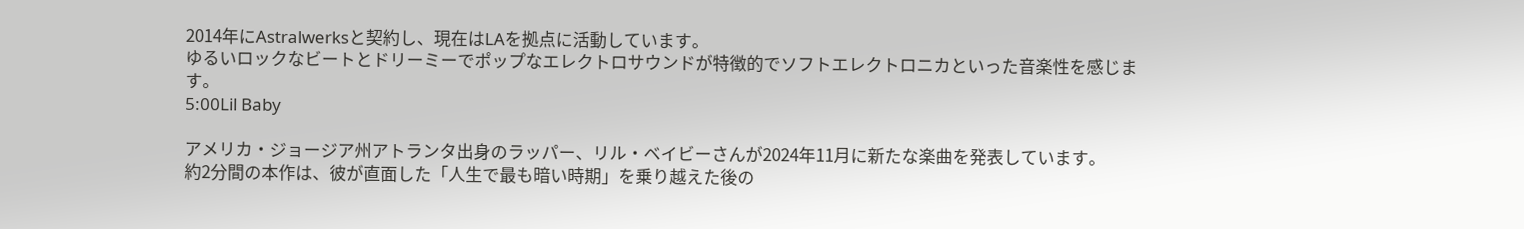2014年にAstralwerksと契約し、現在はLAを拠点に活動しています。
ゆるいロックなビートとドリーミーでポップなエレクトロサウンドが特徴的でソフトエレクトロニカといった音楽性を感じます。
5:00Lil Baby

アメリカ・ジョージア州アトランタ出身のラッパー、リル・ベイビーさんが2024年11月に新たな楽曲を発表しています。
約2分間の本作は、彼が直面した「人生で最も暗い時期」を乗り越えた後の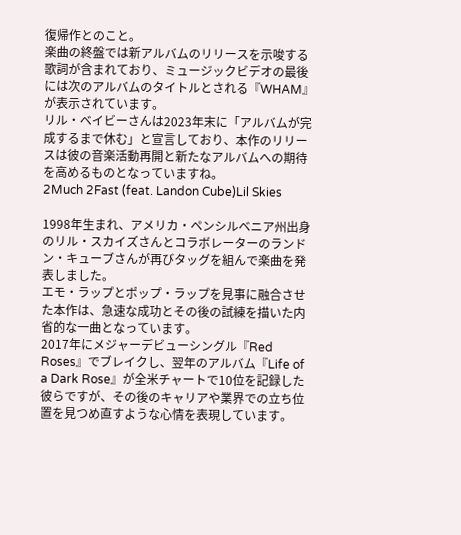復帰作とのこと。
楽曲の終盤では新アルバムのリリースを示唆する歌詞が含まれており、ミュージックビデオの最後には次のアルバムのタイトルとされる『WHAM』が表示されています。
リル・ベイビーさんは2023年末に「アルバムが完成するまで休む」と宣言しており、本作のリリースは彼の音楽活動再開と新たなアルバムへの期待を高めるものとなっていますね。
2Much 2Fast (feat. Landon Cube)Lil Skies

1998年生まれ、アメリカ・ペンシルベニア州出身のリル・スカイズさんとコラボレーターのランドン・キューブさんが再びタッグを組んで楽曲を発表しました。
エモ・ラップとポップ・ラップを見事に融合させた本作は、急速な成功とその後の試練を描いた内省的な一曲となっています。
2017年にメジャーデビューシングル『Red Roses』でブレイクし、翌年のアルバム『Life of a Dark Rose』が全米チャートで10位を記録した彼らですが、その後のキャリアや業界での立ち位置を見つめ直すような心情を表現しています。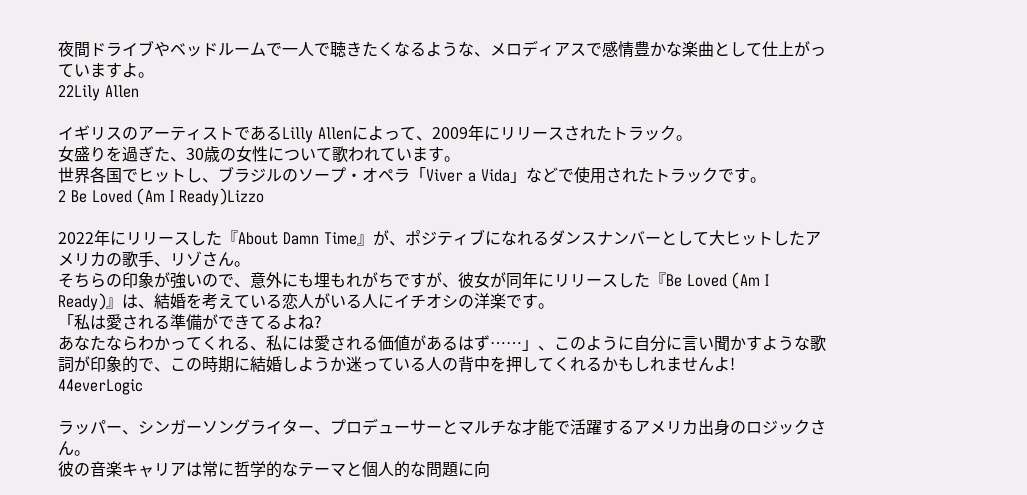夜間ドライブやベッドルームで一人で聴きたくなるような、メロディアスで感情豊かな楽曲として仕上がっていますよ。
22Lily Allen

イギリスのアーティストであるLilly Allenによって、2009年にリリースされたトラック。
女盛りを過ぎた、30歳の女性について歌われています。
世界各国でヒットし、ブラジルのソープ・オペラ「Viver a Vida」などで使用されたトラックです。
2 Be Loved (Am I Ready)Lizzo

2022年にリリースした『About Damn Time』が、ポジティブになれるダンスナンバーとして大ヒットしたアメリカの歌手、リゾさん。
そちらの印象が強いので、意外にも埋もれがちですが、彼女が同年にリリースした『Be Loved (Am I Ready)』は、結婚を考えている恋人がいる人にイチオシの洋楽です。
「私は愛される準備ができてるよね?
あなたならわかってくれる、私には愛される価値があるはず……」、このように自分に言い聞かすような歌詞が印象的で、この時期に結婚しようか迷っている人の背中を押してくれるかもしれませんよ!
44everLogic

ラッパー、シンガーソングライター、プロデューサーとマルチな才能で活躍するアメリカ出身のロジックさん。
彼の音楽キャリアは常に哲学的なテーマと個人的な問題に向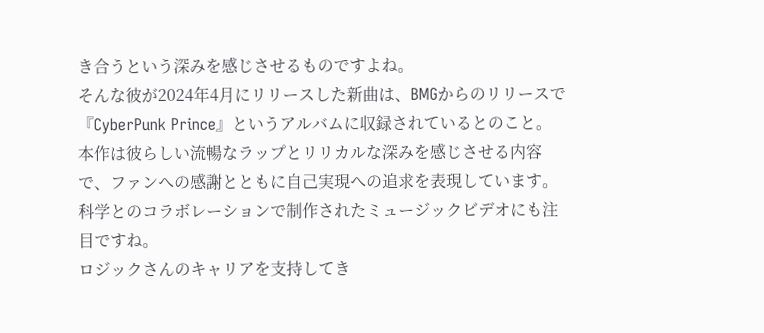き合うという深みを感じさせるものですよね。
そんな彼が2024年4月にリリースした新曲は、BMGからのリリースで『CyberPunk Prince』というアルバムに収録されているとのこと。
本作は彼らしい流暢なラップとリリカルな深みを感じさせる内容で、ファンへの感謝とともに自己実現への追求を表現しています。
科学とのコラボレーションで制作されたミュージックビデオにも注目ですね。
ロジックさんのキャリアを支持してき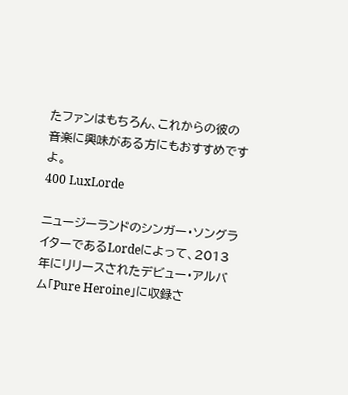たファンはもちろん、これからの彼の音楽に興味がある方にもおすすめですよ。
400 LuxLorde

ニュージーランドのシンガー・ソングライターであるLordeによって、2013年にリリースされたデビュー・アルバム「Pure Heroine」に収録さ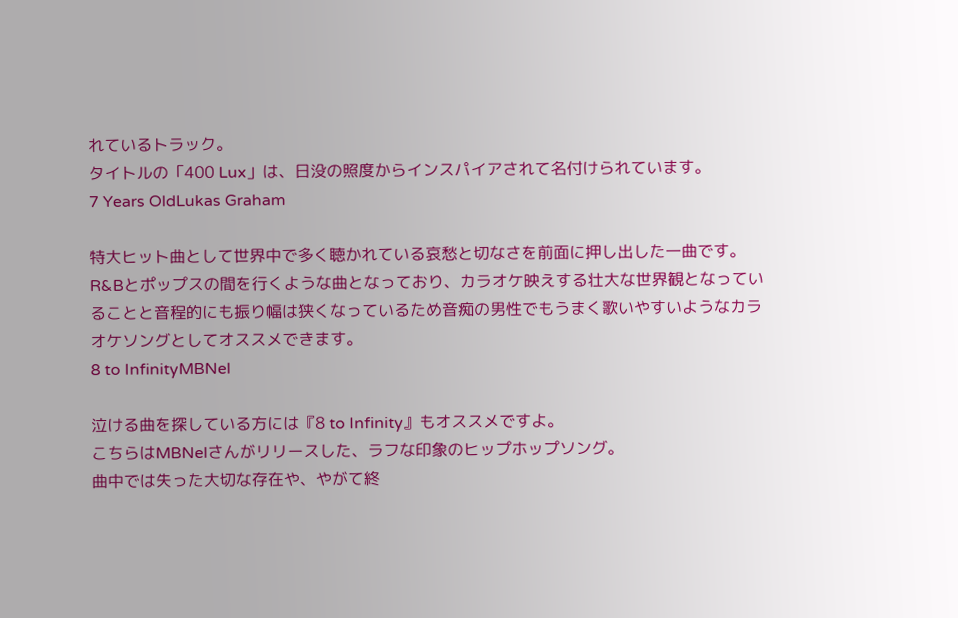れているトラック。
タイトルの「400 Lux」は、日没の照度からインスパイアされて名付けられています。
7 Years OldLukas Graham

特大ヒット曲として世界中で多く聴かれている哀愁と切なさを前面に押し出した一曲です。
R&Bとポップスの間を行くような曲となっており、カラオケ映えする壮大な世界観となっていることと音程的にも振り幅は狭くなっているため音痴の男性でもうまく歌いやすいようなカラオケソングとしてオススメできます。
8 to InfinityMBNel

泣ける曲を探している方には『8 to Infinity』もオススメですよ。
こちらはMBNelさんがリリースした、ラフな印象のヒップホップソング。
曲中では失った大切な存在や、やがて終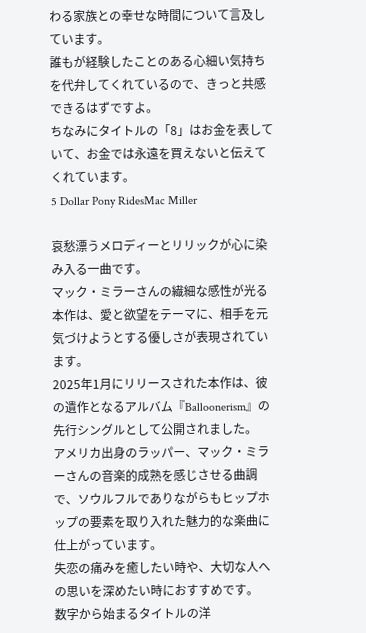わる家族との幸せな時間について言及しています。
誰もが経験したことのある心細い気持ちを代弁してくれているので、きっと共感できるはずですよ。
ちなみにタイトルの「8」はお金を表していて、お金では永遠を買えないと伝えてくれています。
5 Dollar Pony RidesMac Miller

哀愁漂うメロディーとリリックが心に染み入る一曲です。
マック・ミラーさんの繊細な感性が光る本作は、愛と欲望をテーマに、相手を元気づけようとする優しさが表現されています。
2025年1月にリリースされた本作は、彼の遺作となるアルバム『Balloonerism』の先行シングルとして公開されました。
アメリカ出身のラッパー、マック・ミラーさんの音楽的成熟を感じさせる曲調で、ソウルフルでありながらもヒップホップの要素を取り入れた魅力的な楽曲に仕上がっています。
失恋の痛みを癒したい時や、大切な人への思いを深めたい時におすすめです。
数字から始まるタイトルの洋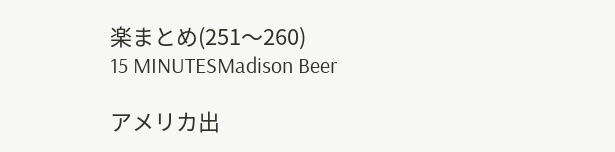楽まとめ(251〜260)
15 MINUTESMadison Beer

アメリカ出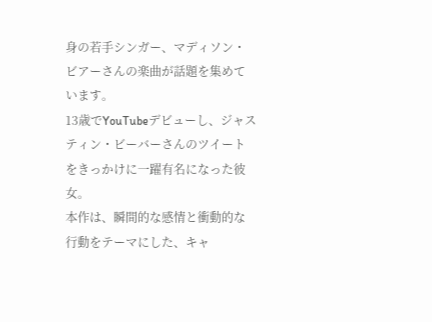身の若手シンガー、マディソン・ビアーさんの楽曲が話題を集めています。
13歳でYouTubeデビューし、ジャスティン・ビーバーさんのツイートをきっかけに一躍有名になった彼女。
本作は、瞬間的な感情と衝動的な行動をテーマにした、キャ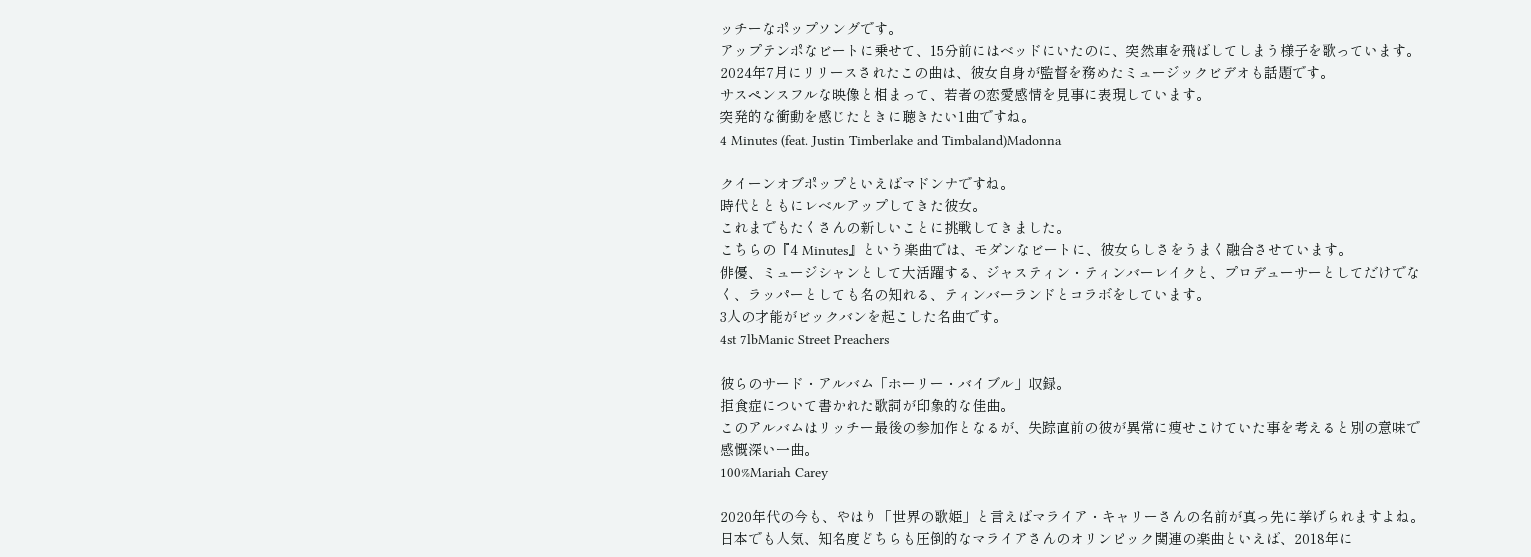ッチーなポップソングです。
アップテンポなビートに乗せて、15分前にはベッドにいたのに、突然車を飛ばしてしまう様子を歌っています。
2024年7月にリリースされたこの曲は、彼女自身が監督を務めたミュージックビデオも話題です。
サスペンスフルな映像と相まって、若者の恋愛感情を見事に表現しています。
突発的な衝動を感じたときに聴きたい1曲ですね。
4 Minutes (feat. Justin Timberlake and Timbaland)Madonna

クイーンオブポップといえばマドンナですね。
時代とともにレベルアップしてきた彼女。
これまでもたくさんの新しいことに挑戦してきました。
こちらの『4 Minutes』という楽曲では、モダンなビートに、彼女らしさをうまく融合させています。
俳優、ミュージシャンとして大活躍する、ジャスティン・ティンバーレイクと、プロデューサーとしてだけでなく、ラッパーとしても名の知れる、ティンバーランドとコラボをしています。
3人の才能がビックバンを起こした名曲です。
4st 7lbManic Street Preachers

彼らのサード・アルバム「ホーリー・バイブル」収録。
拒食症について書かれた歌詞が印象的な佳曲。
このアルバムはリッチー最後の参加作となるが、失踪直前の彼が異常に痩せこけていた事を考えると別の意味で感慨深い一曲。
100%Mariah Carey

2020年代の今も、やはり「世界の歌姫」と言えばマライア・キャリーさんの名前が真っ先に挙げられますよね。
日本でも人気、知名度どちらも圧倒的なマライアさんのオリンピック関連の楽曲といえば、2018年に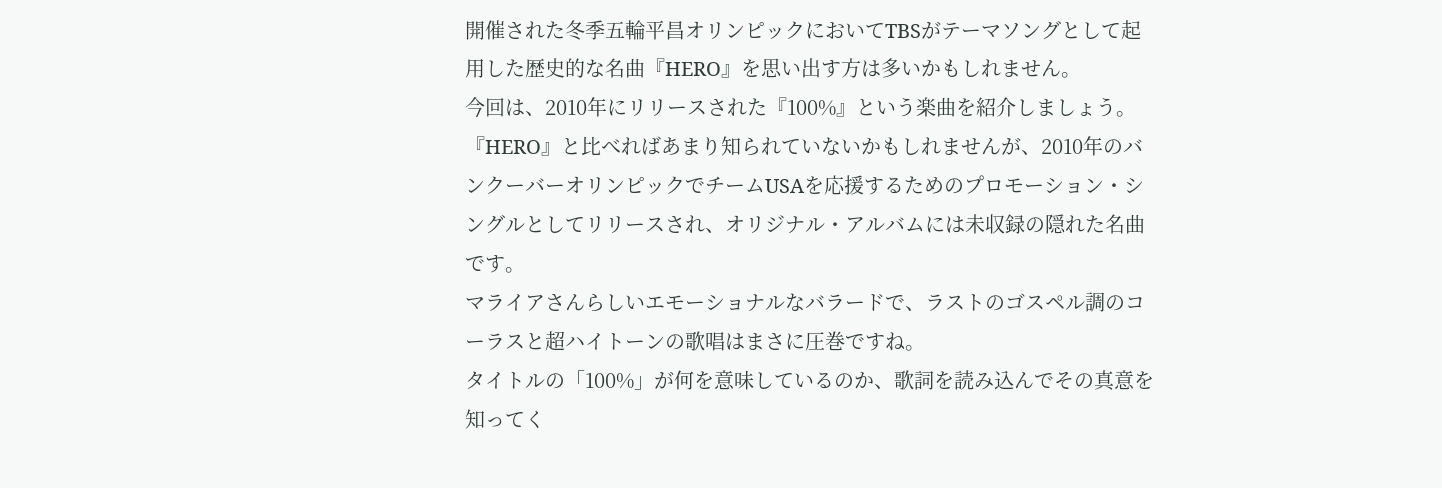開催された冬季五輪平昌オリンピックにおいてTBSがテーマソングとして起用した歴史的な名曲『HERO』を思い出す方は多いかもしれません。
今回は、2010年にリリースされた『100%』という楽曲を紹介しましょう。
『HERO』と比べればあまり知られていないかもしれませんが、2010年のバンクーバーオリンピックでチームUSAを応援するためのプロモーション・シングルとしてリリースされ、オリジナル・アルバムには未収録の隠れた名曲です。
マライアさんらしいエモーショナルなバラードで、ラストのゴスペル調のコーラスと超ハイトーンの歌唱はまさに圧巻ですね。
タイトルの「100%」が何を意味しているのか、歌詞を読み込んでその真意を知ってく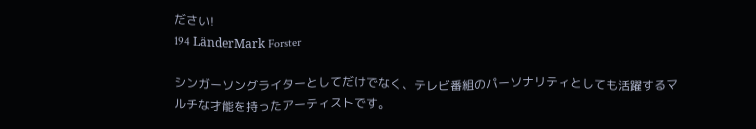ださい!
194 LänderMark Forster

シンガーソングライターとしてだけでなく、テレビ番組のパーソナリティとしても活躍するマルチな才能を持ったアーティストです。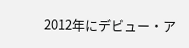2012年にデビュー・ア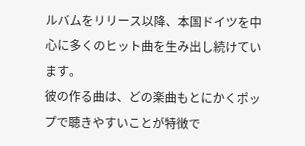ルバムをリリース以降、本国ドイツを中心に多くのヒット曲を生み出し続けています。
彼の作る曲は、どの楽曲もとにかくポップで聴きやすいことが特徴で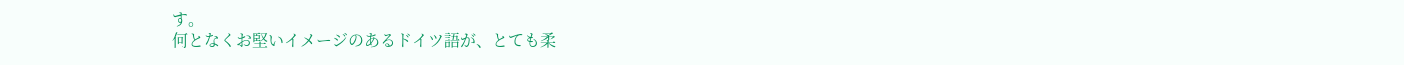す。
何となくお堅いイメージのあるドイツ語が、とても柔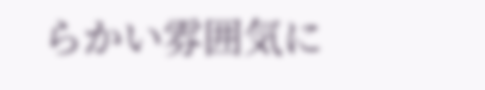らかい雰囲気に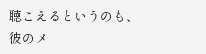聴こえるというのも、彼のメ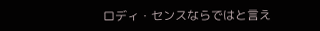ロディ・センスならではと言え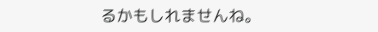るかもしれませんね。